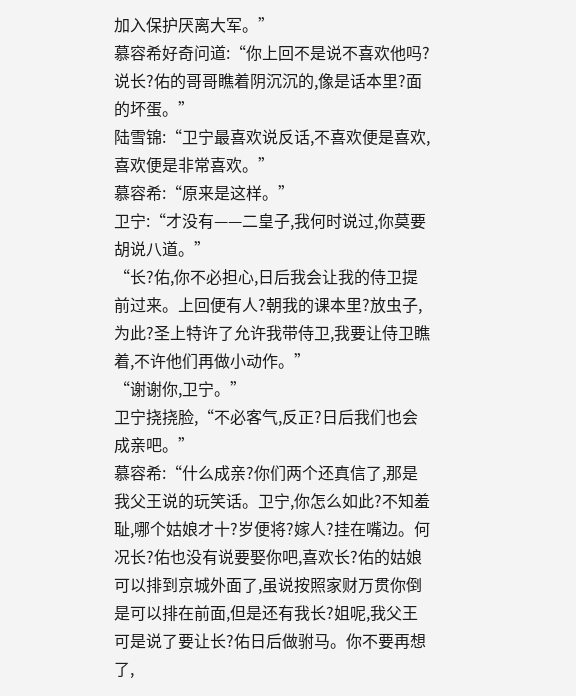加入保护厌离大军。”
慕容希好奇问道:“你上回不是说不喜欢他吗?说长?佑的哥哥瞧着阴沉沉的,像是话本里?面的坏蛋。”
陆雪锦:“卫宁最喜欢说反话,不喜欢便是喜欢,喜欢便是非常喜欢。”
慕容希:“原来是这样。”
卫宁:“才没有——二皇子,我何时说过,你莫要胡说八道。”
“长?佑,你不必担心,日后我会让我的侍卫提前过来。上回便有人?朝我的课本里?放虫子,为此?圣上特许了允许我带侍卫,我要让侍卫瞧着,不许他们再做小动作。”
“谢谢你,卫宁。”
卫宁挠挠脸,“不必客气,反正?日后我们也会成亲吧。”
慕容希:“什么成亲?你们两个还真信了,那是我父王说的玩笑话。卫宁,你怎么如此?不知羞耻,哪个姑娘才十?岁便将?嫁人?挂在嘴边。何况长?佑也没有说要娶你吧,喜欢长?佑的姑娘可以排到京城外面了,虽说按照家财万贯你倒是可以排在前面,但是还有我长?姐呢,我父王可是说了要让长?佑日后做驸马。你不要再想了,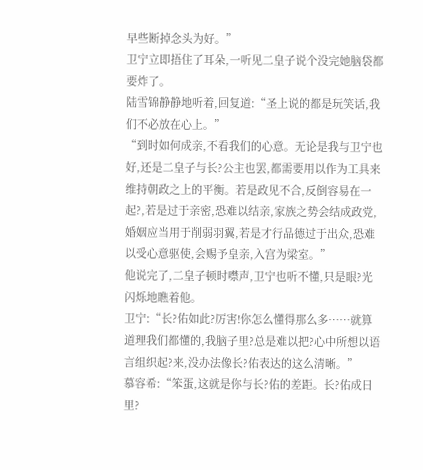早些断掉念头为好。”
卫宁立即捂住了耳朵,一听见二皇子说个没完她脑袋都要炸了。
陆雪锦静静地听着,回复道:“圣上说的都是玩笑话,我们不必放在心上。”
“到时如何成亲,不看我们的心意。无论是我与卫宁也好,还是二皇子与长?公主也罢,都需要用以作为工具来维持朝政之上的平衡。若是政见不合,反倒容易在一起?,若是过于亲密,恐难以结亲,家族之势会结成政党,婚姻应当用于削弱羽翼,若是才行品德过于出众,恐难以受心意驱使,会赐予皇亲,入宫为梁室。”
他说完了,二皇子顿时噤声,卫宁也听不懂,只是眼?光闪烁地瞧着他。
卫宁:“长?佑如此?厉害!你怎么懂得那么多……就算道理我们都懂的,我脑子里?总是难以把?心中所想以语言组织起?来,没办法像长?佑表达的这么清晰。”
慕容希:“笨蛋,这就是你与长?佑的差距。长?佑成日里?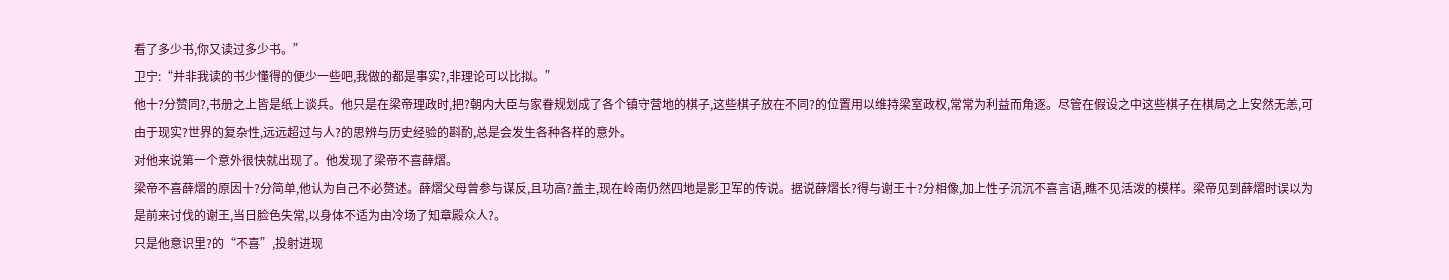看了多少书,你又读过多少书。”
卫宁:“并非我读的书少懂得的便少一些吧,我做的都是事实?,非理论可以比拟。”
他十?分赞同?,书册之上皆是纸上谈兵。他只是在梁帝理政时,把?朝内大臣与家眷规划成了各个镇守营地的棋子,这些棋子放在不同?的位置用以维持梁室政权,常常为利益而角逐。尽管在假设之中这些棋子在棋局之上安然无恙,可由于现实?世界的复杂性,远远超过与人?的思辨与历史经验的斟酌,总是会发生各种各样的意外。
对他来说第一个意外很快就出现了。他发现了梁帝不喜薛熠。
梁帝不喜薛熠的原因十?分简单,他认为自己不必赘述。薛熠父母曾参与谋反,且功高?盖主,现在岭南仍然四地是影卫军的传说。据说薛熠长?得与谢王十?分相像,加上性子沉沉不喜言语,瞧不见活泼的模样。梁帝见到薛熠时误以为是前来讨伐的谢王,当日脸色失常,以身体不适为由冷场了知章殿众人?。
只是他意识里?的“不喜”,投射进现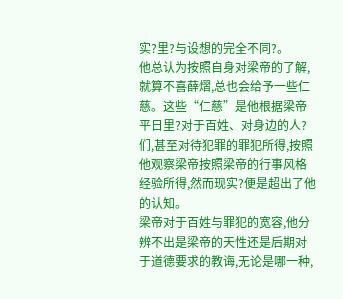实?里?与设想的完全不同?。
他总认为按照自身对梁帝的了解,就算不喜薛熠,总也会给予一些仁慈。这些“仁慈”是他根据梁帝平日里?对于百姓、对身边的人?们,甚至对待犯罪的罪犯所得,按照他观察梁帝按照梁帝的行事风格经验所得,然而现实?便是超出了他的认知。
梁帝对于百姓与罪犯的宽容,他分辨不出是梁帝的天性还是后期对于道德要求的教诲,无论是哪一种,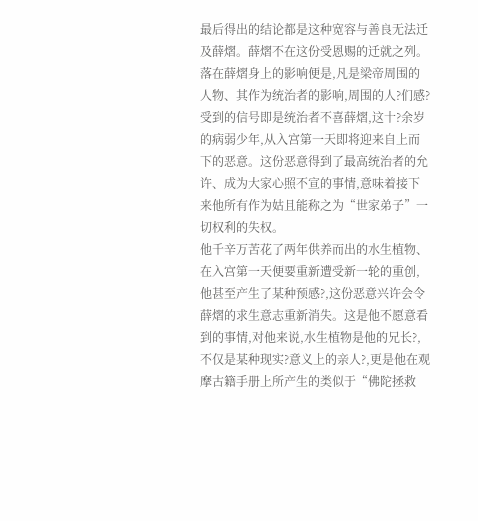最后得出的结论都是这种宽容与善良无法迁及薛熠。薛熠不在这份受恩赐的迁就之列。
落在薛熠身上的影响便是,凡是梁帝周围的人物、其作为统治者的影响,周围的人?们感?受到的信号即是统治者不喜薛熠,这十?余岁的病弱少年,从入宫第一天即将迎来自上而下的恶意。这份恶意得到了最高统治者的允许、成为大家心照不宣的事情,意味着接下来他所有作为姑且能称之为“世家弟子”一切权利的失权。
他千辛万苦花了两年供养而出的水生植物、在入宫第一天便要重新遭受新一轮的重创,他甚至产生了某种预感?,这份恶意兴许会令薛熠的求生意志重新消失。这是他不愿意看到的事情,对他来说,水生植物是他的兄长?,不仅是某种现实?意义上的亲人?,更是他在观摩古籍手册上所产生的类似于“佛陀拯救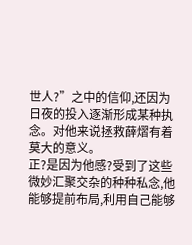世人?”之中的信仰,还因为日夜的投入逐渐形成某种执念。对他来说拯救薛熠有着莫大的意义。
正?是因为他感?受到了这些微妙汇聚交杂的种种私念,他能够提前布局,利用自己能够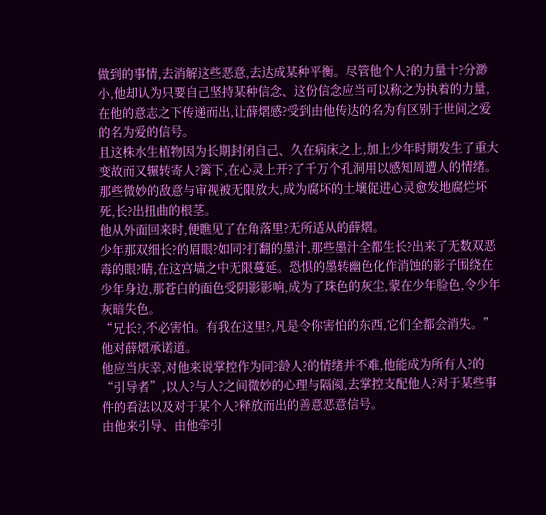做到的事情,去消解这些恶意,去达成某种平衡。尽管他个人?的力量十?分渺小,他却认为只要自己坚持某种信念、这份信念应当可以称之为执着的力量,在他的意志之下传递而出,让薛熠感?受到由他传达的名为有区别于世间之爱的名为爱的信号。
且这株水生植物因为长期封闭自己、久在病床之上,加上少年时期发生了重大变故而又辗转寄人?篱下,在心灵上开?了千万个孔洞用以感知周遭人的情绪。那些微妙的敌意与审视被无限放大,成为腐坏的土壤促进心灵愈发地腐烂坏死,长?出扭曲的根茎。
他从外面回来时,便瞧见了在角落里?无所适从的薛熠。
少年那双细长?的眉眼?如同?打翻的墨汁,那些墨汁全都生长?出来了无数双恶毒的眼?睛,在这宫墙之中无限蔓延。恐惧的墨转幽色化作消蚀的影子围绕在少年身边,那苍白的面色受阴影影响,成为了珠色的灰尘,蒙在少年脸色,令少年灰暗失色。
“兄长?,不必害怕。有我在这里?,凡是令你害怕的东西,它们全都会消失。”他对薛熠承诺道。
他应当庆幸,对他来说掌控作为同?龄人?的情绪并不难,他能成为所有人?的“引导者”,以人?与人?之间微妙的心理与隔阂,去掌控支配他人?对于某些事件的看法以及对于某个人?释放而出的善意恶意信号。
由他来引导、由他牵引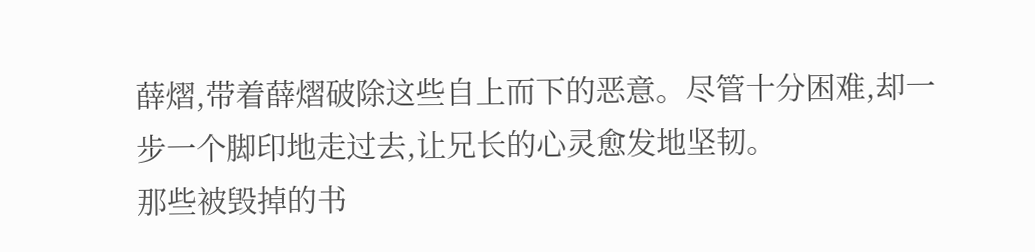薛熠,带着薛熠破除这些自上而下的恶意。尽管十分困难,却一步一个脚印地走过去,让兄长的心灵愈发地坚韧。
那些被毁掉的书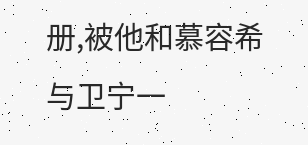册,被他和慕容希与卫宁一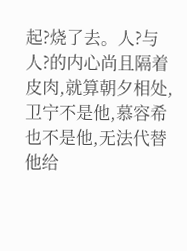起?烧了去。人?与人?的内心尚且隔着皮肉,就算朝夕相处,卫宁不是他,慕容希也不是他,无法代替他给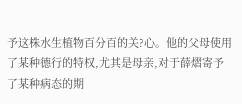予这株水生植物百分百的关?心。他的父母使用了某种德行的特权,尤其是母亲,对于薛熠寄予了某种病态的期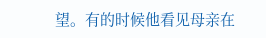望。有的时候他看见母亲在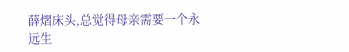薛熠床头,总觉得母亲需要一个永远生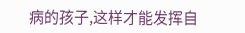病的孩子,这样才能发挥自